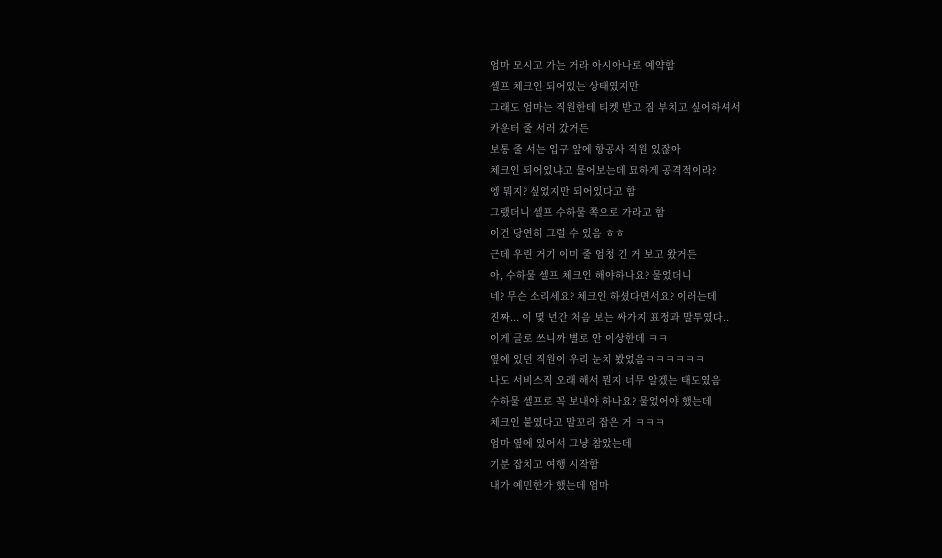엄마 모시고 가는 거라 아시아나로 예약함
셀프 체크인 되어있는 상태였지만
그래도 엄마는 직원한테 티켓 받고 짐 부치고 싶어하셔서
카운터 줄 서러 갔거든
보통 줄 서는 입구 앞에 항공사 직원 있잖아
체크인 되어있냐고 물어보는데 묘하게 공격적이라?
엥 뭐지? 싶었지만 되어있다고 함
그랬더니 셀프 수하물 쪽으로 가라고 함
이건 당연히 그럴 수 있음 ㅎㅎ
근데 우린 거기 이미 줄 엄청 긴 거 보고 왔거든
아, 수하물 셀프 체크인 해야하나요? 물었더니
네? 무슨 소리세요? 체크인 하셨다면서요? 이러는데
진짜... 이 몇 년간 처음 보는 싸가지 표정과 말투였다..
이게 글로 쓰니까 별로 안 이상한데 ㅋㅋ
옆에 있던 직원이 우리 눈치 봤었음ㅋㅋㅋㅋㅋㅋ
나도 서비스직 오래 해서 뭔지 너무 알겠는 태도였음
수하물 셀프로 꼭 보내야 하나요? 물었어야 했는데
체크인 붙였다고 말꼬리 잡은 거 ㅋㅋㅋ
엄마 옆에 있어서 그냥 참았는데
기분 잡치고 여행 시작함
내가 예민한가 했는데 엄마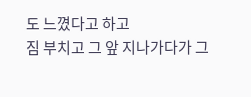도 느꼈다고 하고
짐 부치고 그 앞 지나가다가 그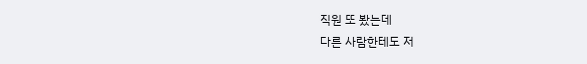직원 또 봤는데
다른 사람한테도 저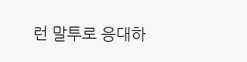런 말투로 응대하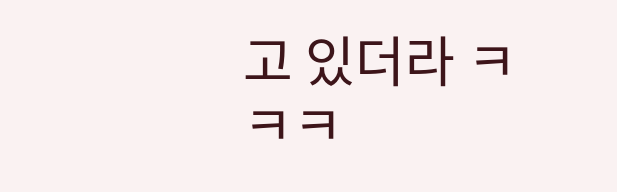고 있더라 ㅋㅋㅋ